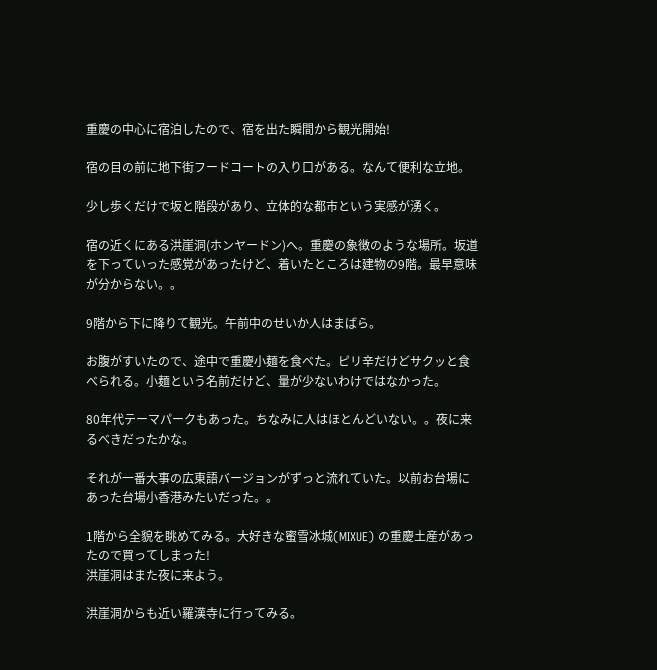重慶の中心に宿泊したので、宿を出た瞬間から観光開始!

宿の目の前に地下街フードコートの入り口がある。なんて便利な立地。

少し歩くだけで坂と階段があり、立体的な都市という実感が湧く。

宿の近くにある洪崖洞(ホンヤードン)へ。重慶の象徴のような場所。坂道を下っていった感覚があったけど、着いたところは建物の9階。最早意味が分からない。。

9階から下に降りて観光。午前中のせいか人はまばら。

お腹がすいたので、途中で重慶小麺を食べた。ピリ辛だけどサクッと食べられる。小麺という名前だけど、量が少ないわけではなかった。

80年代テーマパークもあった。ちなみに人はほとんどいない。。夜に来るべきだったかな。

それが一番大事の広東語バージョンがずっと流れていた。以前お台場にあった台場小香港みたいだった。。

1階から全貌を眺めてみる。大好きな蜜雪冰城(MIXUE) の重慶土産があったので買ってしまった!
洪崖洞はまた夜に来よう。

洪崖洞からも近い羅漢寺に行ってみる。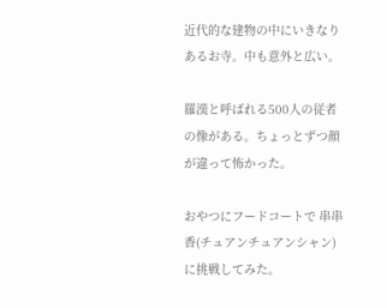近代的な建物の中にいきなりあるお寺。中も意外と広い。

羅漢と呼ばれる500人の従者の像がある。ちょっとずつ顔が違って怖かった。

おやつにフードコートで 串串香(チュアンチュアンシャン)に挑戦してみた。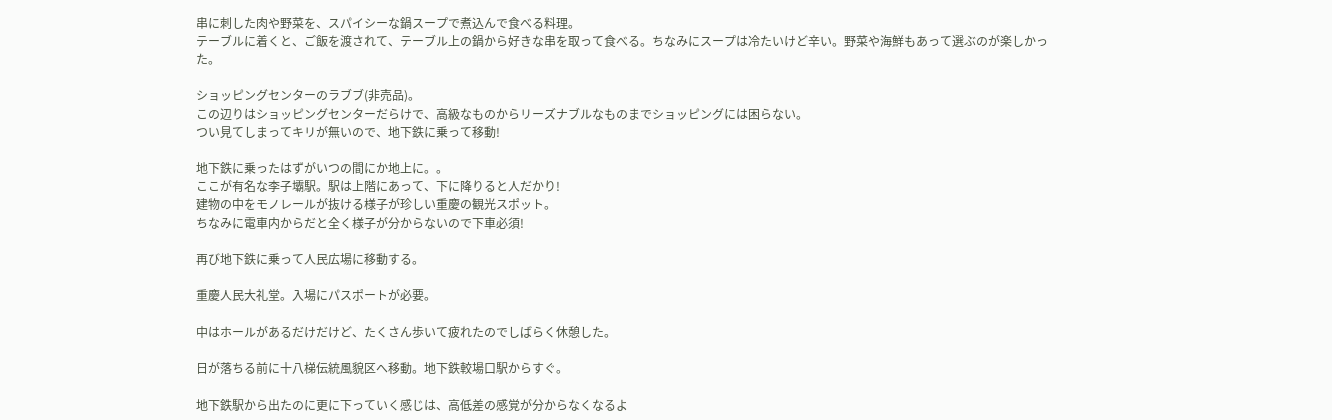串に刺した肉や野菜を、スパイシーな鍋スープで煮込んで食べる料理。
テーブルに着くと、ご飯を渡されて、テーブル上の鍋から好きな串を取って食べる。ちなみにスープは冷たいけど辛い。野菜や海鮮もあって選ぶのが楽しかった。

ショッピングセンターのラブブ(非売品)。
この辺りはショッピングセンターだらけで、高級なものからリーズナブルなものまでショッピングには困らない。
つい見てしまってキリが無いので、地下鉄に乗って移動!

地下鉄に乗ったはずがいつの間にか地上に。。
ここが有名な李子壩駅。駅は上階にあって、下に降りると人だかり!
建物の中をモノレールが抜ける様子が珍しい重慶の観光スポット。
ちなみに電車内からだと全く様子が分からないので下車必須!

再び地下鉄に乗って人民広場に移動する。

重慶人民大礼堂。入場にパスポートが必要。

中はホールがあるだけだけど、たくさん歩いて疲れたのでしばらく休憩した。

日が落ちる前に十八梯伝統風貌区へ移動。地下鉄較場口駅からすぐ。

地下鉄駅から出たのに更に下っていく感じは、高低差の感覚が分からなくなるよ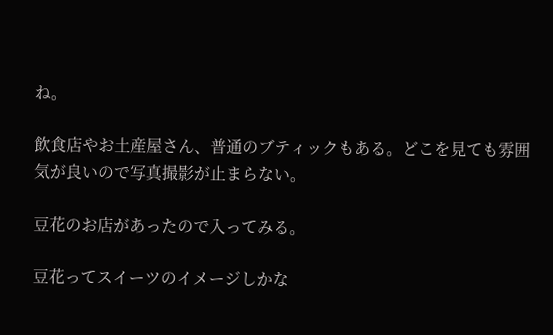ね。

飲食店やお土産屋さん、普通のブティックもある。どこを見ても雰囲気が良いので写真撮影が止まらない。

豆花のお店があったので入ってみる。

豆花ってスイーツのイメージしかな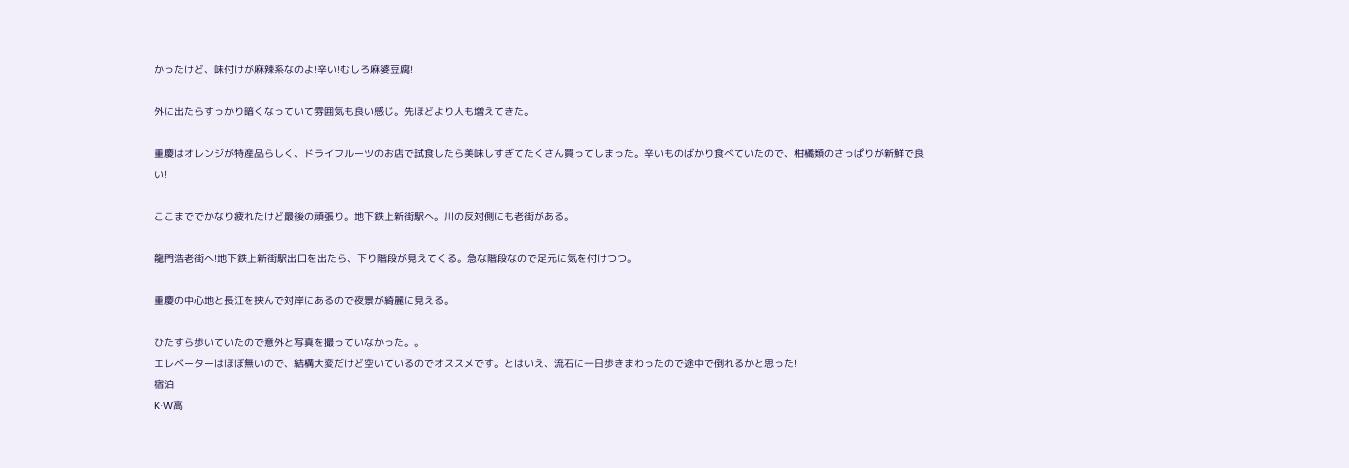かったけど、味付けが麻辣系なのよ!辛い!むしろ麻婆豆腐!

外に出たらすっかり暗くなっていて雰囲気も良い感じ。先ほどより人も増えてきた。

重慶はオレンジが特産品らしく、ドライフルーツのお店で試食したら美味しすぎてたくさん買ってしまった。辛いものばかり食べていたので、柑橘類のさっぱりが新鮮で良い!

ここまででかなり疲れたけど最後の頑張り。地下鉄上新街駅へ。川の反対側にも老街がある。

龍門浩老街へ!地下鉄上新街駅出口を出たら、下り階段が見えてくる。急な階段なので足元に気を付けつつ。

重慶の中心地と長江を挟んで対岸にあるので夜景が綺麗に見える。

ひたすら歩いていたので意外と写真を撮っていなかった。。
エレベーターはほぼ無いので、結構大変だけど空いているのでオススメです。とはいえ、流石に一日歩きまわったので途中で倒れるかと思った!
宿泊
K·W高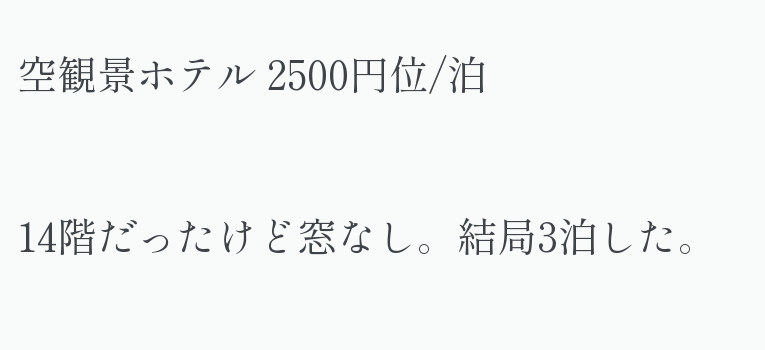空観景ホテル 2500円位/泊

14階だったけど窓なし。結局3泊した。